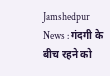Jamshedpur News : गंदगी के बीच रहने को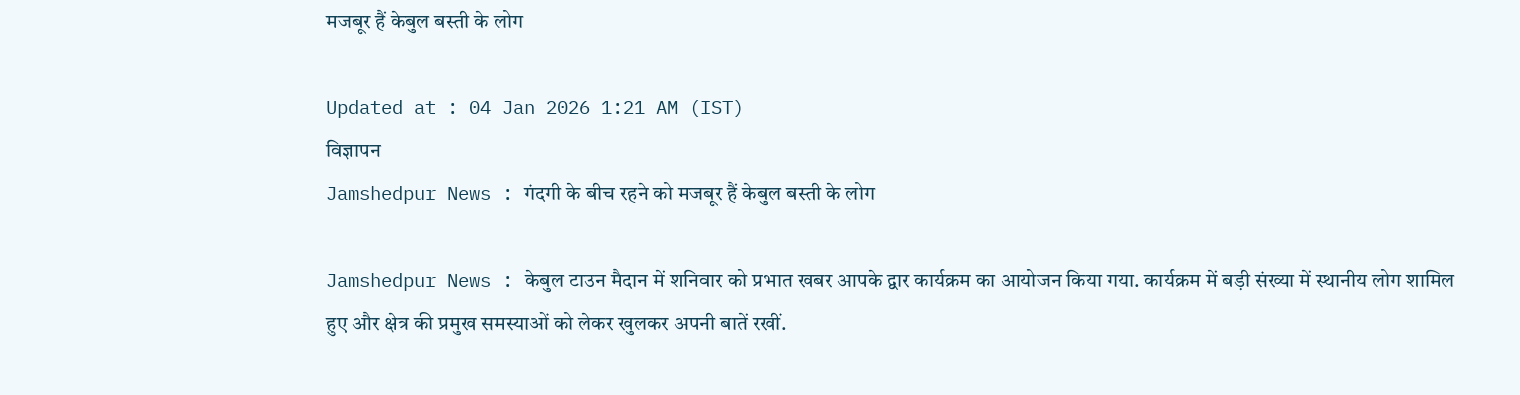मजबूर हैं केबुल बस्ती के लोग

Updated at : 04 Jan 2026 1:21 AM (IST)
विज्ञापन
Jamshedpur News : गंदगी के बीच रहने को मजबूर हैं केबुल बस्ती के लोग

Jamshedpur News : केबुल टाउन मैदान में शनिवार को प्रभात खबर आपके द्वार कार्यक्रम का आयोजन किया गया. कार्यक्रम में बड़ी संख्या में स्थानीय लोग शामिल हुए और क्षेत्र की प्रमुख समस्याओं को लेकर खुलकर अपनी बातें रखीं.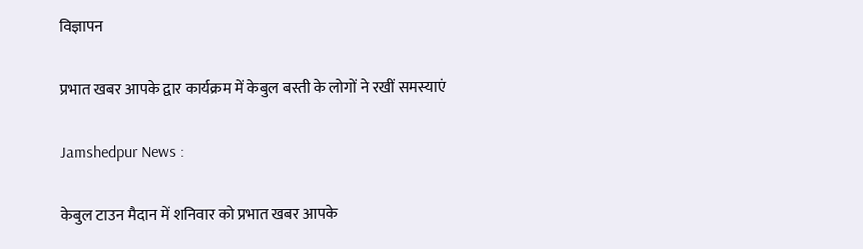विज्ञापन

प्रभात खबर आपके द्वार कार्यक्रम में केबुल बस्ती के लोगों ने रखीं समस्याएं

Jamshedpur News :

केबुल टाउन मैदान में शनिवार को प्रभात खबर आपके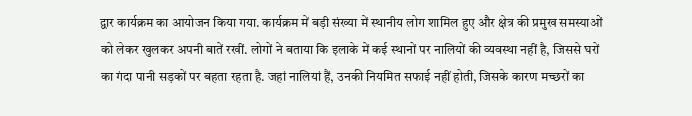द्वार कार्यक्रम का आयोजन किया गया. कार्यक्रम में बड़ी संख्या में स्थानीय लोग शामिल हुए और क्षेत्र की प्रमुख समस्याओं को लेकर खुलकर अपनी बातें रखीं. लोगों ने बताया कि इलाके में कई स्थानों पर नालियों की व्यवस्था नहीं है, जिससे घरों का गंदा पानी सड़कों पर बहता रहता है. जहां नालियां हैं, उनकी नियमित सफाई नहीं होती, जिसके कारण मच्छरों का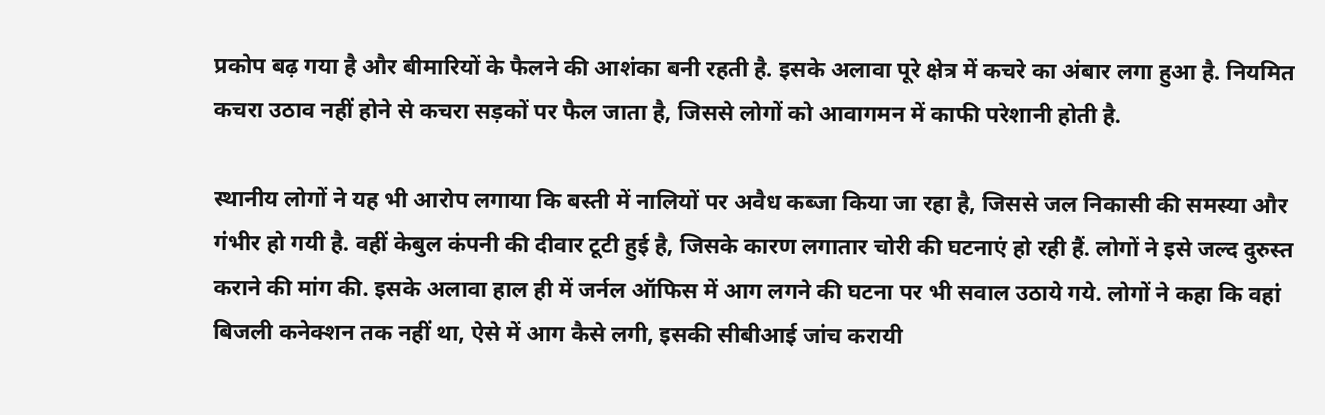प्रकोप बढ़ गया है और बीमारियों के फैलने की आशंका बनी रहती है. इसके अलावा पूरे क्षेत्र में कचरे का अंबार लगा हुआ है. नियमित कचरा उठाव नहीं होने से कचरा सड़कों पर फैल जाता है, जिससे लोगों को आवागमन में काफी परेशानी होती है.

स्थानीय लोगों ने यह भी आरोप लगाया कि बस्ती में नालियों पर अवैध कब्जा किया जा रहा है, जिससे जल निकासी की समस्या और गंभीर हो गयी है. वहीं केबुल कंपनी की दीवार टूटी हुई है, जिसके कारण लगातार चोरी की घटनाएं हो रही हैं. लोगों ने इसे जल्द दुरुस्त कराने की मांग की. इसके अलावा हाल ही में जर्नल ऑफिस में आग लगने की घटना पर भी सवाल उठाये गये. लोगों ने कहा कि वहां बिजली कनेक्शन तक नहीं था, ऐसे में आग कैसे लगी, इसकी सीबीआई जांच करायी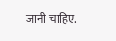जानी चाहिए.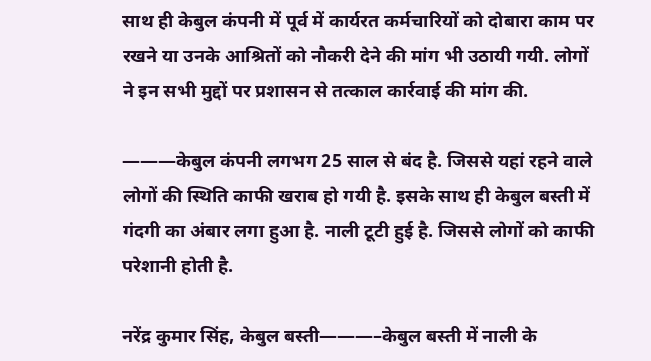साथ ही केबुल कंपनी में पूर्व में कार्यरत कर्मचारियों को दोबारा काम पर रखने या उनके आश्रितों को नौकरी देने की मांग भी उठायी गयी. लोगों ने इन सभी मुद्दों पर प्रशासन से तत्काल कार्रवाई की मांग की.

———केबुल कंपनी लगभग 25 साल से बंद है. जिससे यहां रहने वाले लोगों की स्थिति काफी खराब हो गयी है. इसके साथ ही केबुल बस्ती में गंदगी का अंबार लगा हुआ है. नाली टूटी हुई है. जिससे लोगों को काफी परेशानी होती है.

नरेंद्र कुमार सिंह, केबुल बस्ती———–केबुल बस्ती में नाली के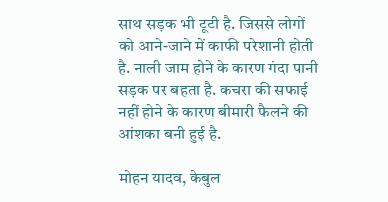साथ सड़क भी टूटी है. जिससे लोगों को आने-जाने में काफी परेशानी होती है. नाली जाम होने के कारण गंदा पानी सड़क पर बहता है. कचरा की सफाई नहीं होने के कारण बीमारी फैलने की आंशका बनी हुई है.

मोहन यादव, केबुल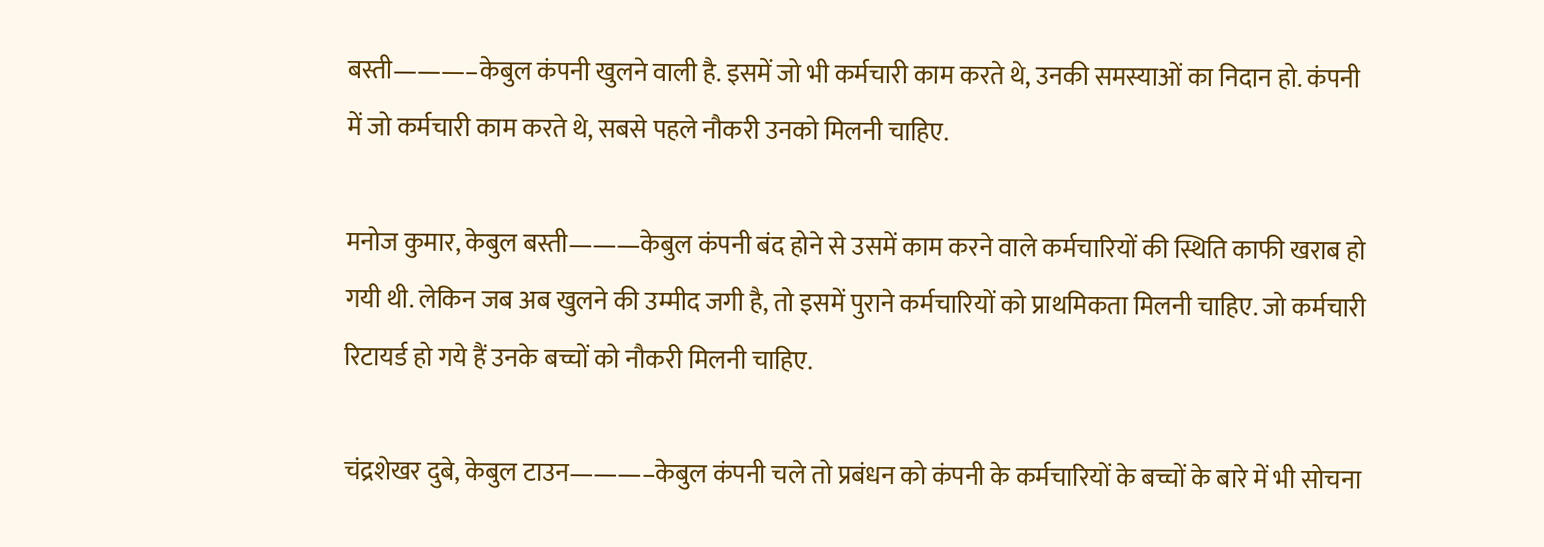बस्ती———–केबुल कंपनी खुलने वाली है. इसमें जो भी कर्मचारी काम करते थे, उनकी समस्याओं का निदान हो. कंपनी में जो कर्मचारी काम करते थे, सबसे पहले नौकरी उनको मिलनी चाहिए.

मनोज कुमार, केबुल बस्ती———केबुल कंपनी बंद होने से उसमें काम करने वाले कर्मचारियों की स्थिति काफी खराब हो गयी थी. लेकिन जब अब खुलने की उम्मीद जगी है, तो इसमें पुराने कर्मचारियों को प्राथमिकता मिलनी चाहिए. जो कर्मचारी रिटायर्ड हो गये हैं उनके बच्चों को नौकरी मिलनी चाहिए.

चंद्रशेखर दुबे, केबुल टाउन———–केबुल कंपनी चले तो प्रबंधन को कंपनी के कर्मचारियों के बच्चों के बारे में भी सोचना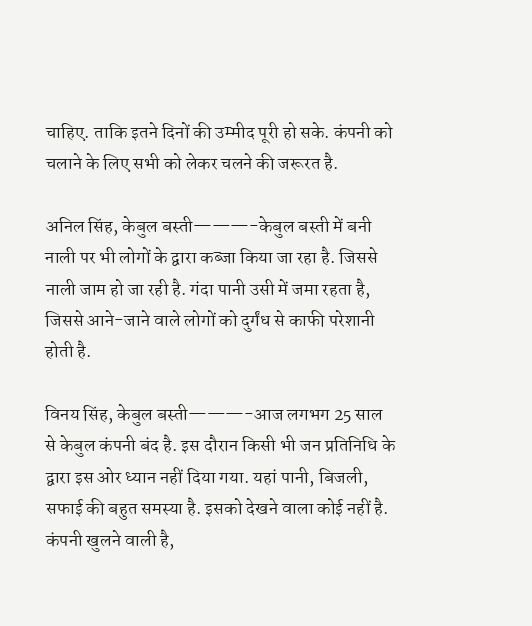चाहिए. ताकि इतने दिनों की उम्मीद पूरी हो सके. कंपनी को चलाने के लिए सभी को लेकर चलने की जरूरत है.

अनिल सिंह, केबुल बस्ती———-केबुल बस्ती में बनी नाली पर भी लोगों के द्वारा कब्जा किया जा रहा है. जिससे नाली जाम हो जा रही है. गंदा पानी उसी में जमा रहता है, जिससे आने-जाने वाले लोगों को दुर्गंध से काफी परेशानी होती है.

विनय सिंह, केबुल बस्ती———-आज लगभग 25 साल से केबुल कंपनी बंद है. इस दौरान किसी भी जन प्रतिनिधि के द्वारा इस ओर ध्यान नहीं दिया गया. यहां पानी, बिजली, सफाई की बहुत समस्या है. इसको देखने वाला कोई नहीं है. कंपनी खुलने वाली है,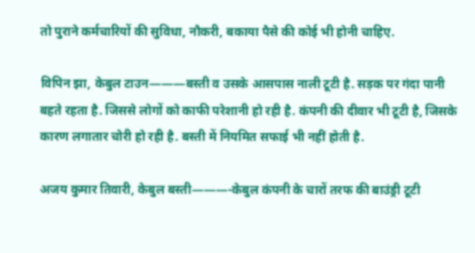तो पुराने कर्मचारियों की सुविधा, नौकरी, बकाया पैसे की कोई भी होनी चाहिए.

विपिन झा, केबुल टाउन———बस्ती व उसके आसपास नाली टूटी है. सड़क पर गंदा पानी बहते रहता है. जिससे लोगों को काफी परेशानी हो रही है. कंपनी की दीवार भी टूटी है, जिसके कारण लगातार चोरी हो रही है. बस्ती में नियमित सफाई भी नहीं होती है.

अजय कुमार तिवारी, केबुल बस्ती———-केबुल कंपनी के चारों तरफ की बाउंड्री टूटी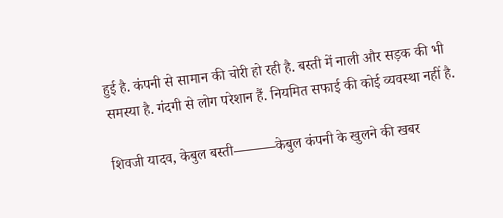हुई है. कंपनी से सामान की चोरी हो रही है. बस्ती में नाली और सड़क की भी समस्या है. गंदगी से लोग परेशान हैं. नियमित सफाई की कोई व्यवस्था नहीं है.

शिवजी यादव, केबुल बस्ती———केबुल कंपनी के खुलने की खबर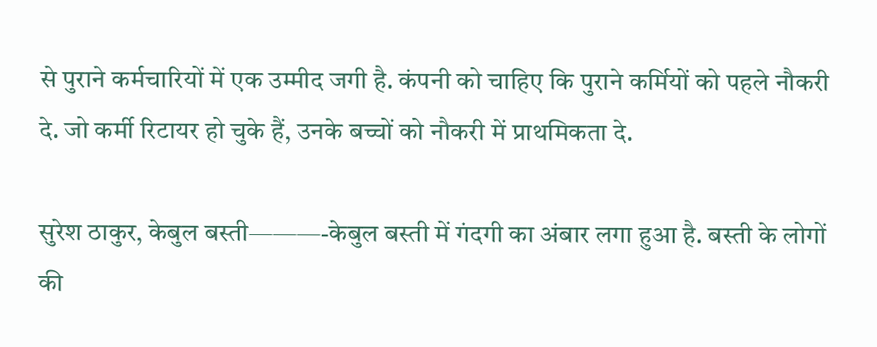से पुराने कर्मचारियों में एक उम्मीद जगी है. कंपनी को चाहिए कि पुराने कर्मियों को पहले नौकरी दे. जो कर्मी रिटायर हो चुके हैं, उनके बच्चों को नौकरी में प्राथमिकता दे.

सुरेश ठाकुर, केबुल बस्ती———-केबुल बस्ती में गंदगी का अंबार लगा हुआ है. बस्ती के लोगों की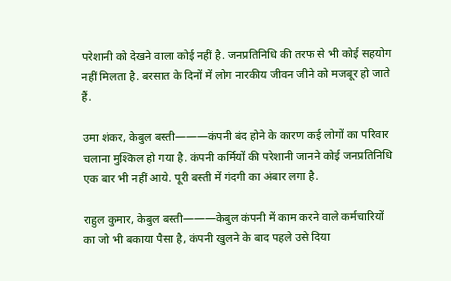परेशानी को देखने वाला कोई नहीं है. जनप्रतिनिधि की तरफ से भी कोई सहयोग नहीं मिलता है. बरसात के दिनों में लोग नारकीय जीवन जीने को मजबूर हो जाते हैं.

उमा शंकर, केबुल बस्ती———कंपनी बंद होने के कारण कई लोगों का परिवार चलाना मुश्किल हो गया है. कंपनी कर्मियों की परेशानी जानने कोई जनप्रतिनिधि एक बार भी नहीं आये. पूरी बस्ती में गंदगी का अंबार लगा है.

राहुल कुमार, केबुल बस्ती———केबुल कंपनी में काम करने वाले कर्मचारियों का जो भी बकाया पैसा है, कंपनी खुलने के बाद पहले उसे दिया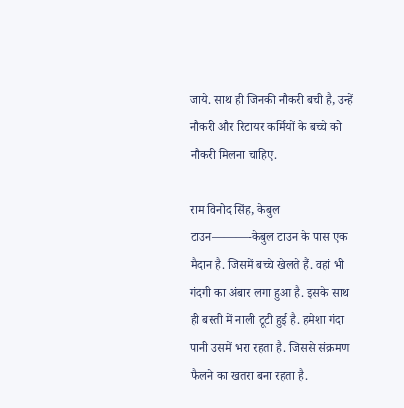जाये. साथ ही जिनकी नौकरी बची है, उन्हें नौकरी और रिटायर कर्मियों के बच्चे को नौकरी मिलना चाहिए.

राम विनोद सिंह, केबुल टाउन———-केबुल टाउन के पास एक मैदान है. जिसमें बच्चे खेलते हैं. वहां भी गंदगी का अंबार लगा हुआ है. इसके साथ ही बस्ती में नाली टूटी हुई है. हमेशा गंदा पानी उसमें भरा रहता है. जिससे संक्रमण फैलने का खतरा बना रहता है.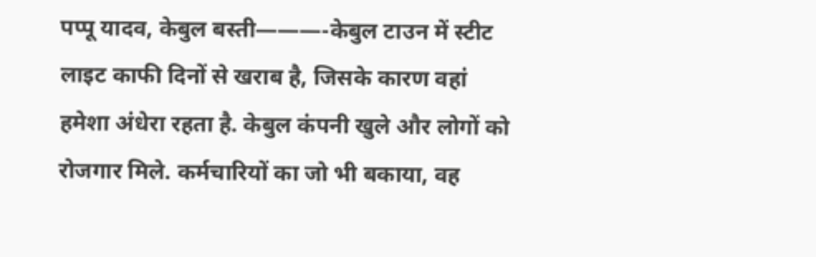पप्पू यादव, केबुल बस्ती———-केबुल टाउन में स्टीट लाइट काफी दिनों से खराब है, जिसके कारण वहां हमेशा अंधेरा रहता है. केबुल कंपनी खुले और लोगों को रोजगार मिले. कर्मचारियों का जो भी बकाया, वह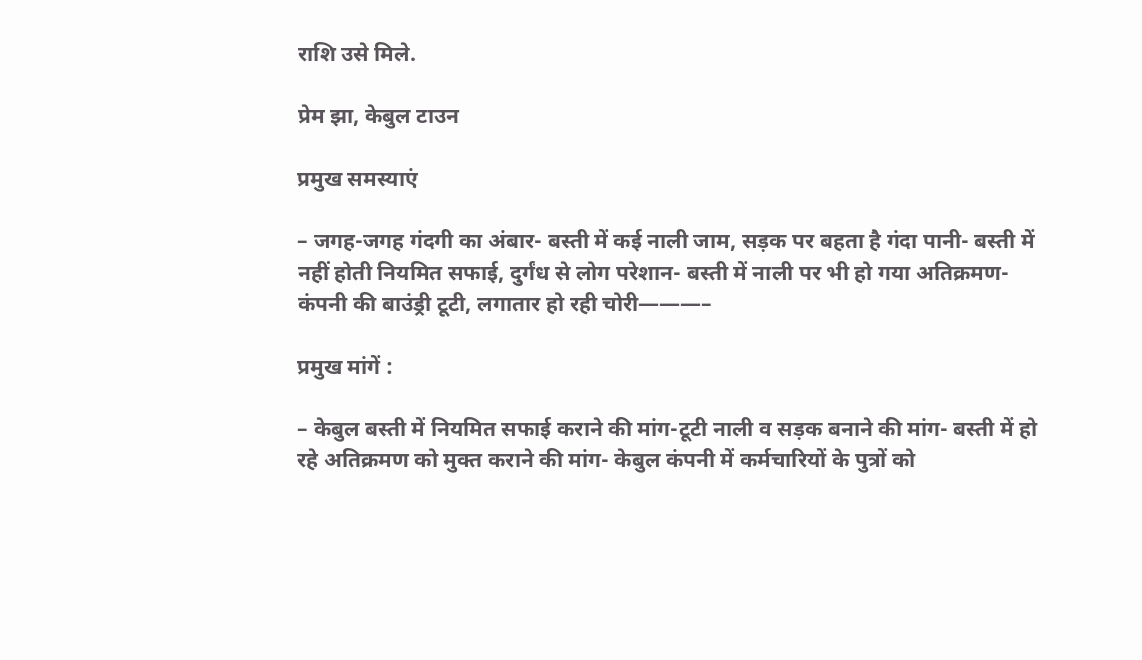राशि उसे मिले.

प्रेम झा, केबुल टाउन

प्रमुख समस्याएं

– जगह-जगह गंदगी का अंबार- बस्ती में कई नाली जाम, सड़क पर बहता है गंदा पानी- बस्ती में नहीं होती नियमित सफाई, दुर्गंध से लोग परेशान- बस्ती में नाली पर भी हो गया अतिक्रमण- कंपनी की बाउंड्री टूटी, लगातार हो रही चोरी———–

प्रमुख मांगें :

– केबुल बस्ती में नियमित सफाई कराने की मांग-टूटी नाली व सड़क बनाने की मांग- बस्ती में हो रहे अतिक्रमण को मुक्त कराने की मांग- केबुल कंपनी में कर्मचारियों के पुत्रों को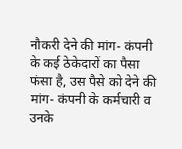नौकरी देने की मांग- कंपनी के कई ठेकेदारों का पैसा फंसा है, उस पैसे को देने की मांग- कंपनी के कर्मचारी व उनके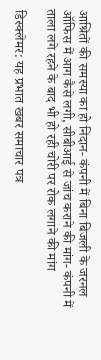आश्रितों की समस्या का हो निदान- कंपनी में बिना बिजली के जरनल ऑफिस में आग कैसे लगी, सीबीआई से जांच कराने की मांग- कंपनी में ताला लगे रहने के बाद भी हो रही चोरी पर रोक लगाने की मांग

डिस्क्लेमर: यह प्रभात खबर समाचार पत्र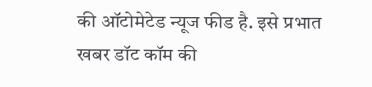की ऑटोमेटेड न्यूज फीड है. इसे प्रभात खबर डॉट कॉम की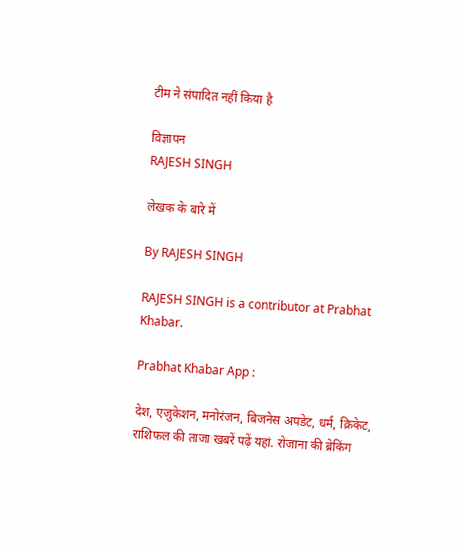टीम ने संपादित नहीं किया है

विज्ञापन
RAJESH SINGH

लेखक के बारे में

By RAJESH SINGH

RAJESH SINGH is a contributor at Prabhat Khabar.

Prabhat Khabar App :

देश, एजुकेशन, मनोरंजन, बिजनेस अपडेट, धर्म, क्रिकेट, राशिफल की ताजा खबरें पढ़ें यहां. रोजाना की ब्रेकिंग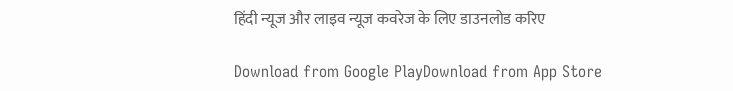हिंदी न्यूज और लाइव न्यूज कवरेज के लिए डाउनलोड करिए

Download from Google PlayDownload from App Store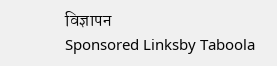विज्ञापन
Sponsored Linksby Taboola